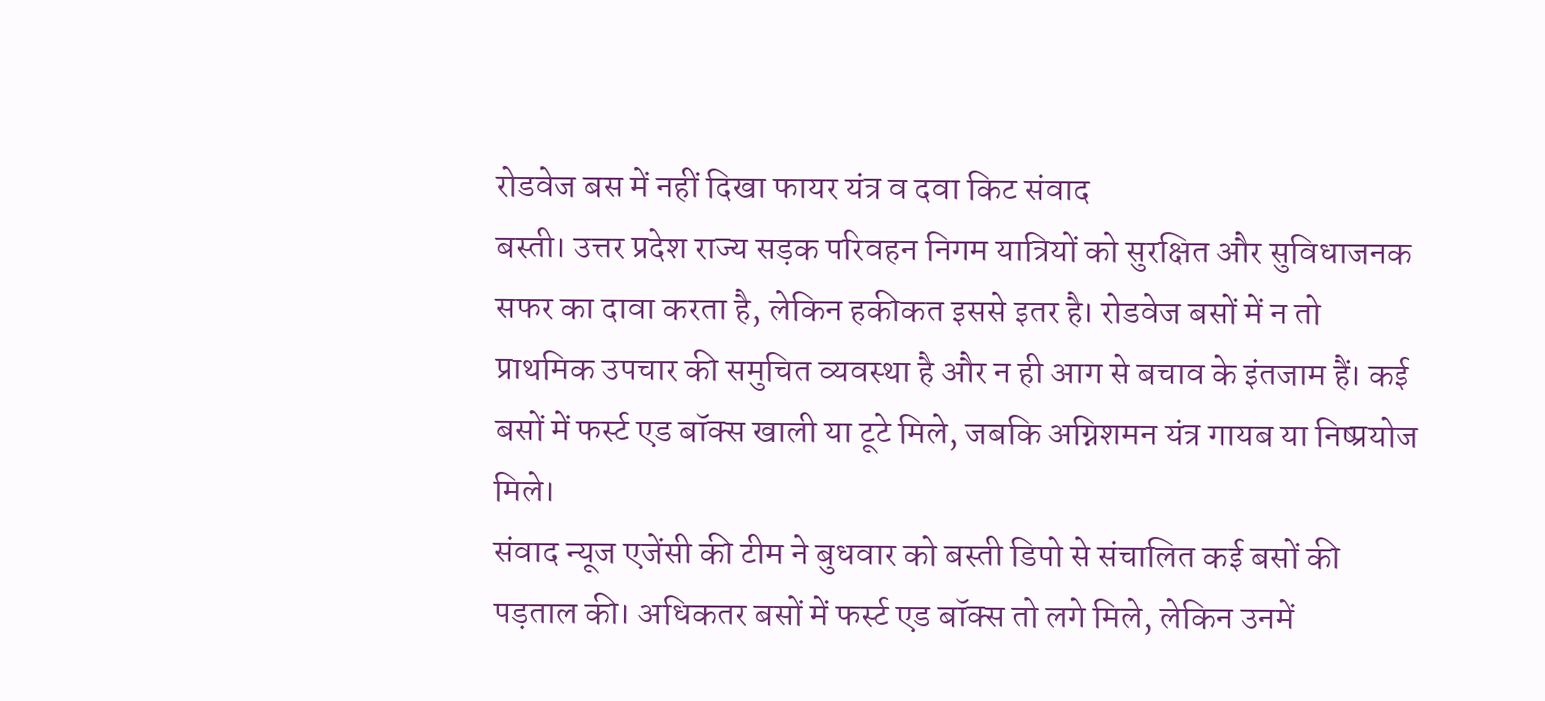रोडवेज बस में नहीं दिखा फायर यंत्र व दवा किट संवाद
बस्ती। उत्तर प्रदेश राज्य सड़क परिवहन निगम यात्रियों को सुरक्षित और सुविधाजनक सफर का दावा करता है, लेकिन हकीकत इससे इतर है। रोडवेज बसों में न तो प्राथमिक उपचार की समुचित व्यवस्था है और न ही आग से बचाव के इंतजाम हैं। कई बसों में फर्स्ट एड बॉक्स खाली या टूटे मिले, जबकि अग्निशमन यंत्र गायब या निष्प्रयोज मिले।
संवाद न्यूज एजेंसी की टीम ने बुधवार को बस्ती डिपो से संचालित कई बसों की पड़ताल की। अधिकतर बसों में फर्स्ट एड बॉक्स तो लगे मिले, लेकिन उनमें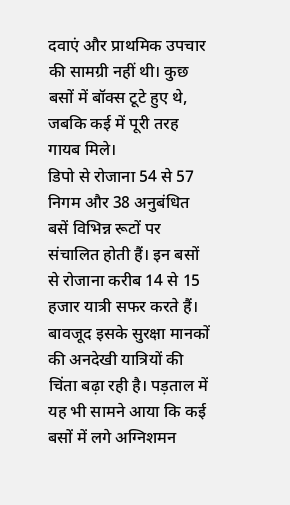दवाएं और प्राथमिक उपचार की सामग्री नहीं थी। कुछ बसों में बॉक्स टूटे हुए थे, जबकि कई में पूरी तरह गायब मिले।
डिपो से रोजाना 54 से 57 निगम और 38 अनुबंधित बसें विभिन्न रूटों पर संचालित होती हैं। इन बसों से रोजाना करीब 14 से 15 हजार यात्री सफर करते हैं। बावजूद इसके सुरक्षा मानकों की अनदेखी यात्रियों की चिंता बढ़ा रही है। पड़ताल में यह भी सामने आया कि कई बसों में लगे अग्निशमन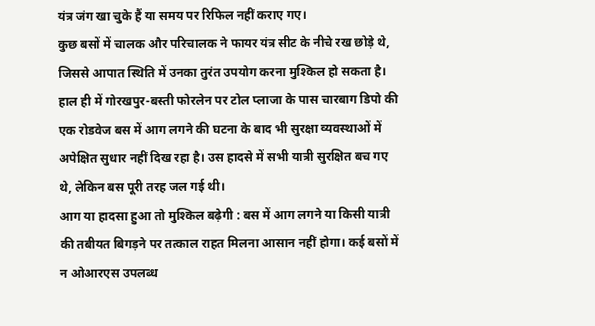यंत्र जंग खा चुके हैं या समय पर रिफिल नहीं कराए गए।
कुछ बसों में चालक और परिचालक ने फायर यंत्र सीट के नीचे रख छोड़े थे, जिससे आपात स्थिति में उनका तुरंत उपयोग करना मुश्किल हो सकता है। हाल ही में गोरखपुर-बस्ती फोरलेन पर टोल प्लाजा के पास चारबाग डिपो की एक रोडवेज बस में आग लगने की घटना के बाद भी सुरक्षा व्यवस्थाओं में अपेक्षित सुधार नहीं दिख रहा है। उस हादसे में सभी यात्री सुरक्षित बच गए थे, लेकिन बस पूरी तरह जल गई थी।
आग या हादसा हुआ तो मुश्किल बढ़ेगी : बस में आग लगने या किसी यात्री की तबीयत बिगड़ने पर तत्काल राहत मिलना आसान नहीं होगा। कई बसों में न ओआरएस उपलब्ध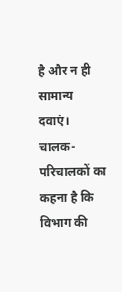है और न ही सामान्य दवाएं। चालक-परिचालकों का कहना है कि विभाग की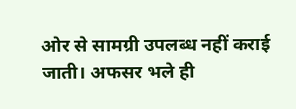ओर से सामग्री उपलब्ध नहीं कराई जाती। अफसर भले ही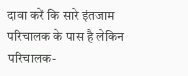दावा करें कि सारे इंतजाम परिचालक के पास है लेकिन परिचालक-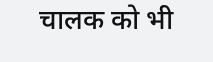चालक को भी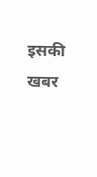इसकी खबर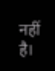नहीं है।